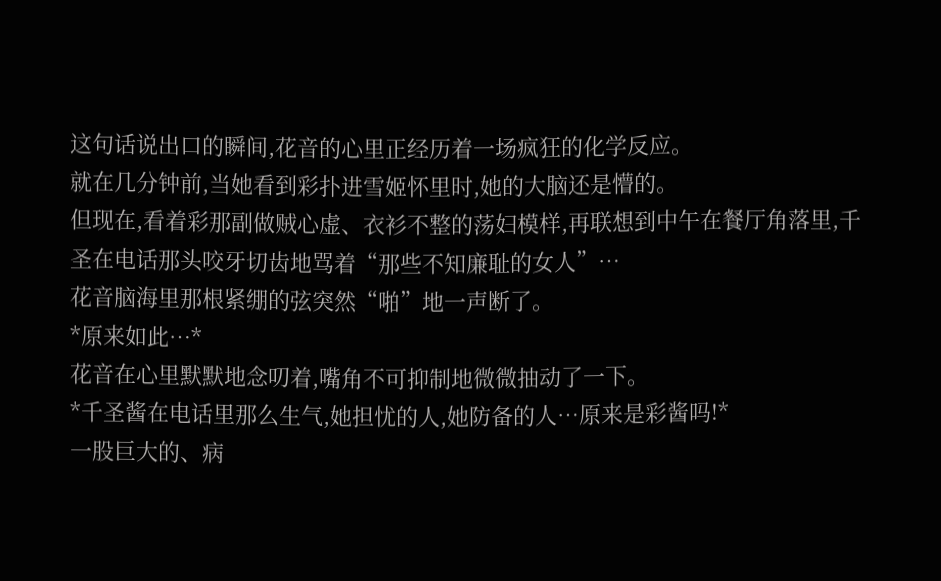这句话说出口的瞬间,花音的心里正经历着一场疯狂的化学反应。
就在几分钟前,当她看到彩扑进雪姬怀里时,她的大脑还是懵的。
但现在,看着彩那副做贼心虚、衣衫不整的荡妇模样,再联想到中午在餐厅角落里,千圣在电话那头咬牙切齿地骂着“那些不知廉耻的女人”…
花音脑海里那根紧绷的弦突然“啪”地一声断了。
*原来如此…*
花音在心里默默地念叨着,嘴角不可抑制地微微抽动了一下。
*千圣酱在电话里那么生气,她担忧的人,她防备的人…原来是彩酱吗!*
一股巨大的、病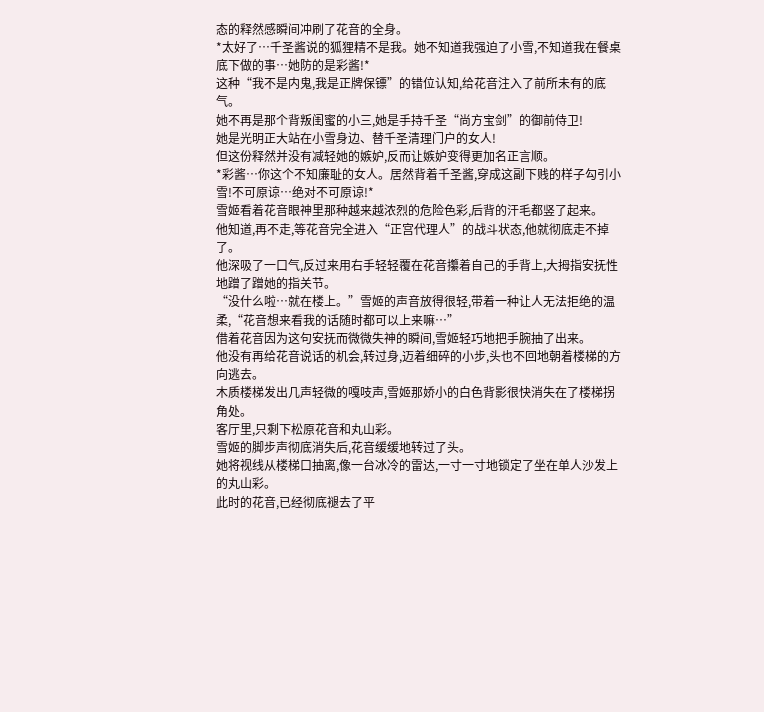态的释然感瞬间冲刷了花音的全身。
*太好了…千圣酱说的狐狸精不是我。她不知道我强迫了小雪,不知道我在餐桌底下做的事…她防的是彩酱!*
这种“我不是内鬼,我是正牌保镖”的错位认知,给花音注入了前所未有的底气。
她不再是那个背叛闺蜜的小三,她是手持千圣“尚方宝剑”的御前侍卫!
她是光明正大站在小雪身边、替千圣清理门户的女人!
但这份释然并没有减轻她的嫉妒,反而让嫉妒变得更加名正言顺。
*彩酱…你这个不知廉耻的女人。居然背着千圣酱,穿成这副下贱的样子勾引小雪!不可原谅…绝对不可原谅!*
雪姬看着花音眼神里那种越来越浓烈的危险色彩,后背的汗毛都竖了起来。
他知道,再不走,等花音完全进入“正宫代理人”的战斗状态,他就彻底走不掉了。
他深吸了一口气,反过来用右手轻轻覆在花音攥着自己的手背上,大拇指安抚性地蹭了蹭她的指关节。
“没什么啦…就在楼上。”雪姬的声音放得很轻,带着一种让人无法拒绝的温柔,“花音想来看我的话随时都可以上来嘛…”
借着花音因为这句安抚而微微失神的瞬间,雪姬轻巧地把手腕抽了出来。
他没有再给花音说话的机会,转过身,迈着细碎的小步,头也不回地朝着楼梯的方向逃去。
木质楼梯发出几声轻微的嘎吱声,雪姬那娇小的白色背影很快消失在了楼梯拐角处。
客厅里,只剩下松原花音和丸山彩。
雪姬的脚步声彻底消失后,花音缓缓地转过了头。
她将视线从楼梯口抽离,像一台冰冷的雷达,一寸一寸地锁定了坐在单人沙发上的丸山彩。
此时的花音,已经彻底褪去了平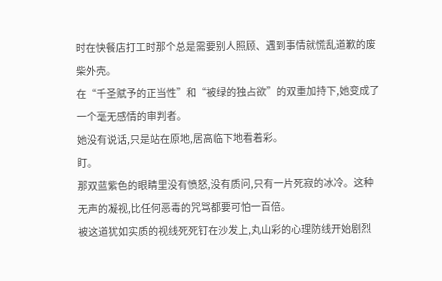时在快餐店打工时那个总是需要别人照顾、遇到事情就慌乱道歉的废柴外壳。
在“千圣赋予的正当性”和“被绿的独占欲”的双重加持下,她变成了一个毫无感情的审判者。
她没有说话,只是站在原地,居高临下地看着彩。
盯。
那双蓝紫色的眼睛里没有愤怒,没有质问,只有一片死寂的冰冷。这种无声的凝视,比任何恶毒的咒骂都要可怕一百倍。
被这道犹如实质的视线死死钉在沙发上,丸山彩的心理防线开始剧烈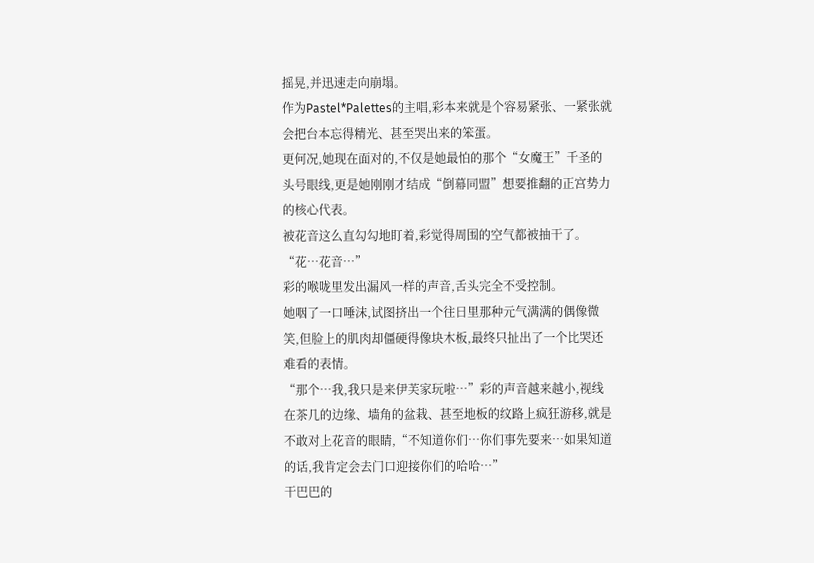摇晃,并迅速走向崩塌。
作为Pastel*Palettes的主唱,彩本来就是个容易紧张、一紧张就会把台本忘得精光、甚至哭出来的笨蛋。
更何况,她现在面对的,不仅是她最怕的那个“女魔王”千圣的头号眼线,更是她刚刚才结成“倒幕同盟”想要推翻的正宫势力的核心代表。
被花音这么直勾勾地盯着,彩觉得周围的空气都被抽干了。
“花…花音…”
彩的喉咙里发出漏风一样的声音,舌头完全不受控制。
她咽了一口唾沫,试图挤出一个往日里那种元气满满的偶像微笑,但脸上的肌肉却僵硬得像块木板,最终只扯出了一个比哭还难看的表情。
“那个…我,我只是来伊芙家玩啦…”彩的声音越来越小,视线在茶几的边缘、墙角的盆栽、甚至地板的纹路上疯狂游移,就是不敢对上花音的眼睛,“不知道你们…你们事先要来…如果知道的话,我肯定会去门口迎接你们的哈哈…”
干巴巴的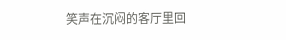笑声在沉闷的客厅里回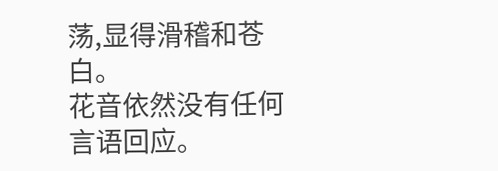荡,显得滑稽和苍白。
花音依然没有任何言语回应。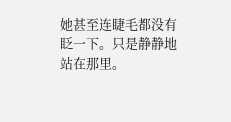她甚至连睫毛都没有眨一下。只是静静地站在那里。